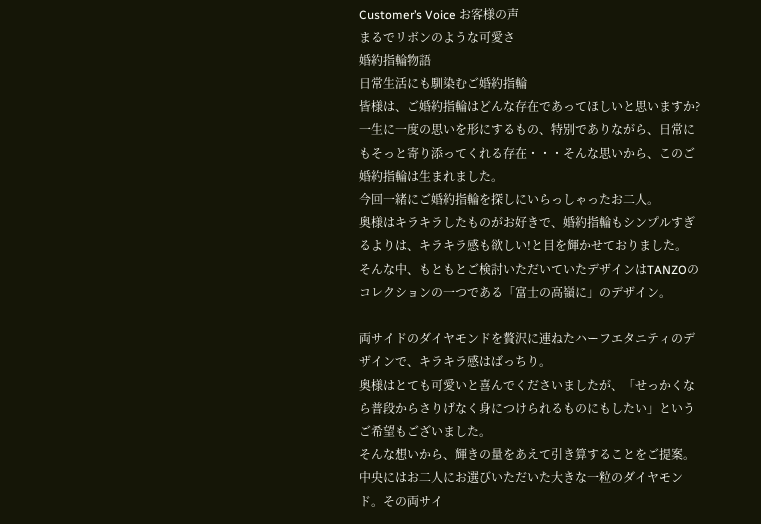Customer’s Voice お客様の声
まるでリボンのような可愛さ
婚約指輪物語
日常生活にも馴染むご婚約指輪
皆様は、ご婚約指輪はどんな存在であってほしいと思いますか?
一生に一度の思いを形にするもの、特別でありながら、日常にもそっと寄り添ってくれる存在・・・そんな思いから、このご婚約指輪は生まれました。
今回一緒にご婚約指輪を探しにいらっしゃったお二人。
奥様はキラキラしたものがお好きで、婚約指輪もシンプルすぎるよりは、キラキラ感も欲しい!と目を輝かせておりました。
そんな中、もともとご検討いただいていたデザインはTANZOのコレクションの一つである「富士の高嶺に」のデザイン。

両サイドのダイヤモンドを贅沢に連ねたハーフエタニティのデザインで、キラキラ感はばっちり。
奥様はとても可愛いと喜んでくださいましたが、「せっかくなら普段からさりげなく身につけられるものにもしたい」というご希望もございました。
そんな想いから、輝きの量をあえて引き算することをご提案。
中央にはお二人にお選びいただいた大きな一粒のダイヤモンド。その両サイ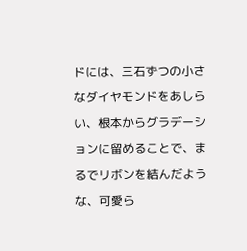ドには、三石ずつの小さなダイヤモンドをあしらい、根本からグラデーションに留めることで、まるでリボンを結んだような、可愛ら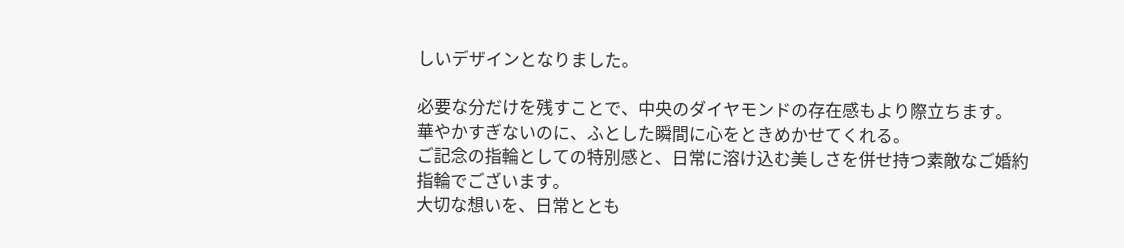しいデザインとなりました。

必要な分だけを残すことで、中央のダイヤモンドの存在感もより際立ちます。
華やかすぎないのに、ふとした瞬間に心をときめかせてくれる。
ご記念の指輪としての特別感と、日常に溶け込む美しさを併せ持つ素敵なご婚約指輪でございます。
大切な想いを、日常ととも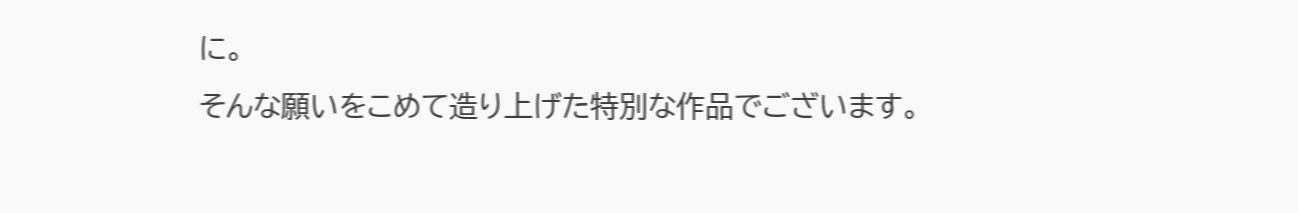に。
そんな願いをこめて造り上げた特別な作品でございます。